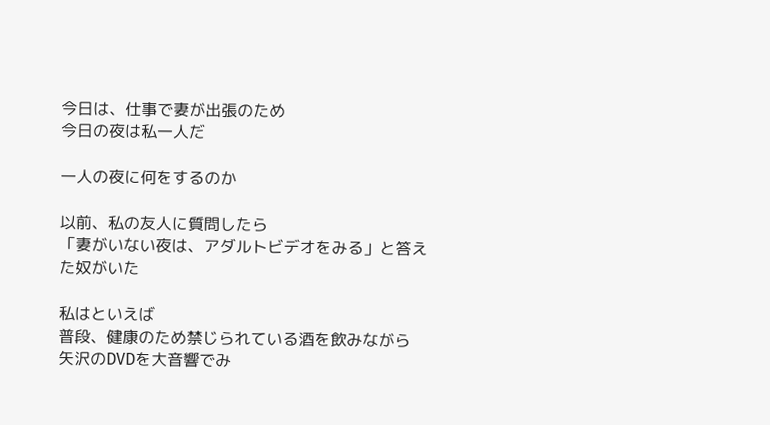今日は、仕事で妻が出張のため
今日の夜は私一人だ

一人の夜に何をするのか

以前、私の友人に質問したら
「妻がいない夜は、アダルトビデオをみる」と答えた奴がいた

私はといえば
普段、健康のため禁じられている酒を飲みながら
矢沢のDVDを大音響でみ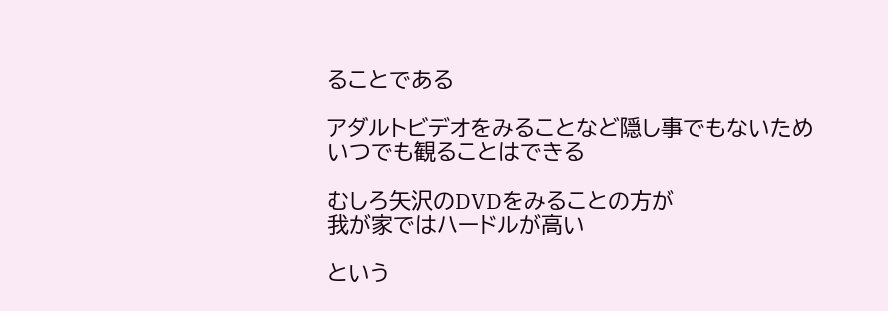ることである

アダルトビデオをみることなど隠し事でもないため
いつでも観ることはできる

むしろ矢沢のDVDをみることの方が
我が家ではハードルが高い

という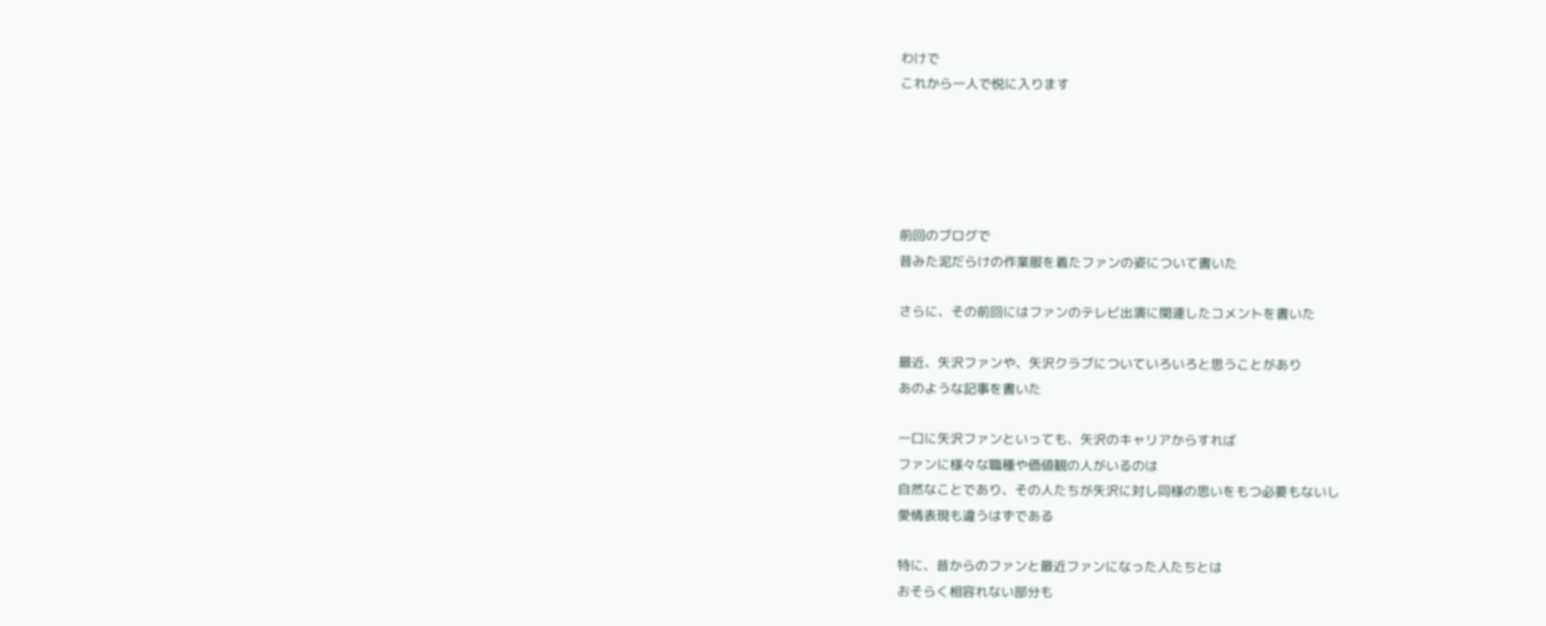わけで
これから一人で悦に入ります





前回のブログで
昔みた泥だらけの作業服を着たファンの姿について書いた

さらに、その前回にはファンのテレビ出演に関連したコメントを書いた

最近、矢沢ファンや、矢沢クラブについていろいろと思うことがあり
あのような記事を書いた

一口に矢沢ファンといっても、矢沢のキャリアからすれば
ファンに様々な職種や価値観の人がいるのは
自然なことであり、その人たちが矢沢に対し同様の思いをもつ必要もないし
愛情表現も違うはずである

特に、昔からのファンと最近ファンになった人たちとは
おそらく相容れない部分も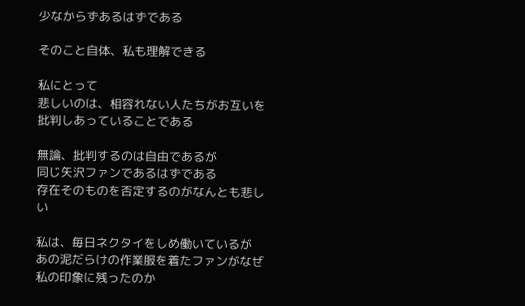少なからずあるはずである

そのこと自体、私も理解できる

私にとって
悲しいのは、相容れない人たちがお互いを
批判しあっていることである

無論、批判するのは自由であるが
同じ矢沢ファンであるはずである
存在そのものを否定するのがなんとも悲しい

私は、毎日ネクタイをしめ働いているが
あの泥だらけの作業服を着たファンがなぜ私の印象に残ったのか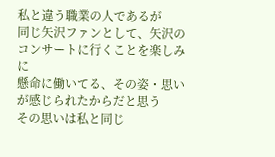私と違う職業の人であるが
同じ矢沢ファンとして、矢沢のコンサートに行くことを楽しみに
懸命に働いてる、その姿・思いが感じられたからだと思う
その思いは私と同じ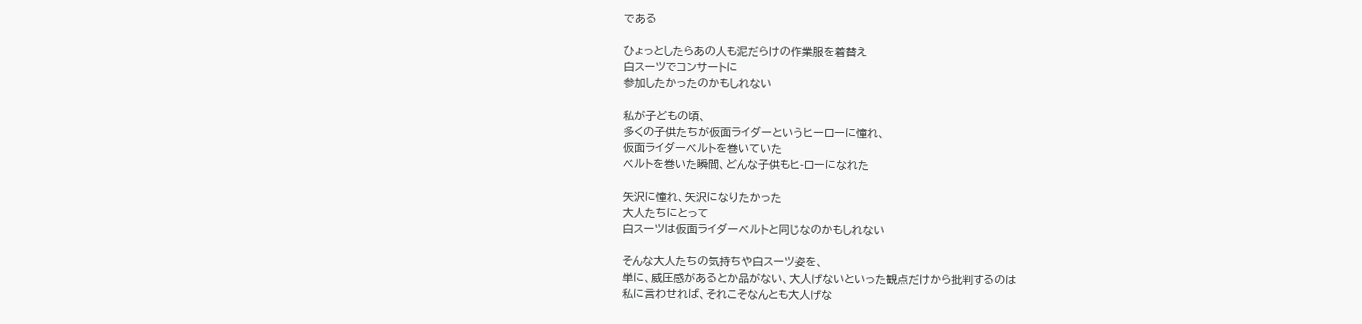である

ひょっとしたらあの人も泥だらけの作業服を着替え
白スーツでコンサートに
参加したかったのかもしれない

私が子どもの頃、
多くの子供たちが仮面ライダーというヒーローに憧れ、
仮面ライダーベルトを巻いていた
ベルトを巻いた瞬間、どんな子供もヒ-ローになれた

矢沢に憧れ、矢沢になりたかった
大人たちにとって
白スーツは仮面ライダーベルトと同じなのかもしれない

そんな大人たちの気持ちや白スーツ姿を、
単に、威圧感があるとか品がない、大人げないといった観点だけから批判するのは
私に言わせれば、それこそなんとも大人げな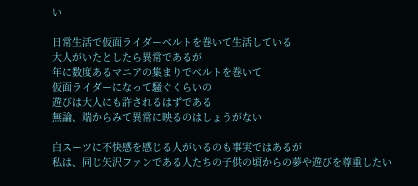い

日常生活で仮面ライダーベルトを巻いて生活している
大人がいたとしたら異常であるが
年に数度あるマニアの集まりでベルトを巻いて
仮面ライダーになって騒ぐくらいの
遊びは大人にも許されるはずである
無論、端からみて異常に映るのはしょうがない

白スーツに不快感を感じる人がいるのも事実ではあるが
私は、同じ矢沢ファンである人たちの子供の頃からの夢や遊びを尊重したい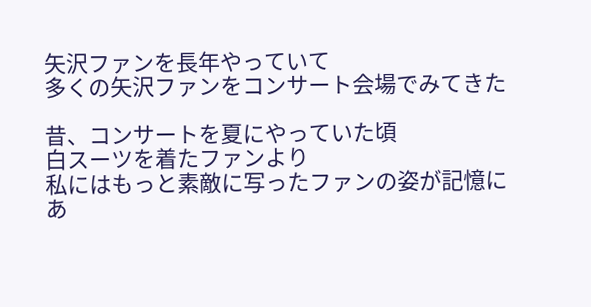矢沢ファンを長年やっていて
多くの矢沢ファンをコンサート会場でみてきた

昔、コンサートを夏にやっていた頃
白スーツを着たファンより
私にはもっと素敵に写ったファンの姿が記憶にあ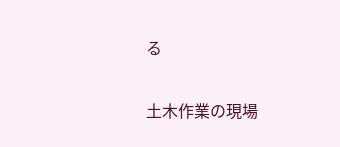る

土木作業の現場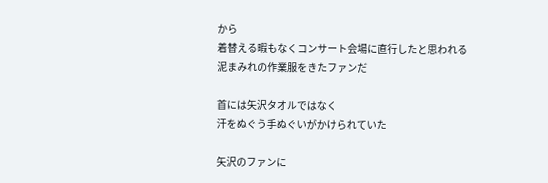から
着替える暇もなくコンサート会場に直行したと思われる
泥まみれの作業服をきたファンだ

首には矢沢タオルではなく
汗をぬぐう手ぬぐいがかけられていた

矢沢のファンに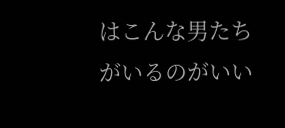はこんな男たちがいるのがいい